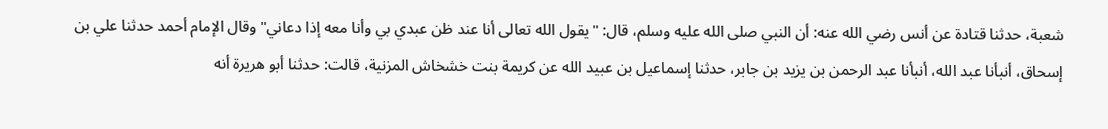شعبة، حدثنا قتادة عن أنس رضي الله عنه: أن النبي صلى الله عليه وسلم، قال: "يقول الله تعالى أنا عند ظن عبدي بي وأنا معه إذا دعاني" وقال الإمام أحمد حدثنا علي بن إسحاق، أنبأنا عبد الله، أنبأنا عبد الرحمن بن يزيد بن جابر، حدثنا إسماعيل بن عبيد الله عن كريمة بنت خشخاش المزنية، قالت: حدثنا أبو هريرة أنه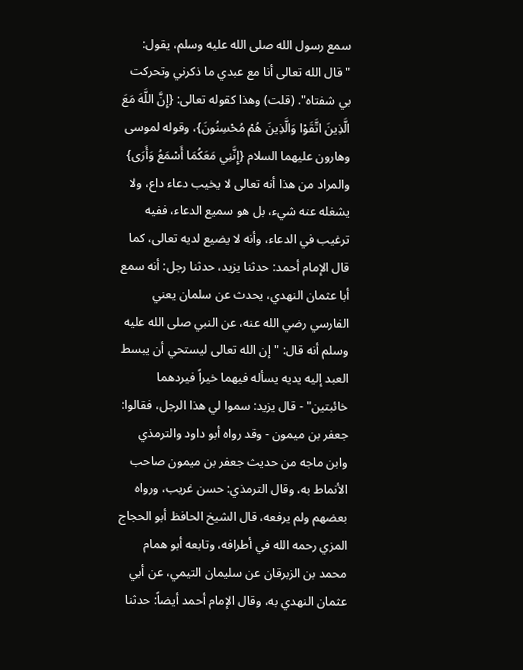سمع رسول الله صلى الله عليه وسلم، يقول: "قال الله تعالى أنا مع عبدي ما ذكرني وتحركت بي شفتاه". (قلت) وهذا كقوله تعالى: {إِنَّ اللَّهَ مَعَ الَّذِينَ اتَّقَوْا وَالَّذِينَ هُمْ مُحْسِنُونَ}، وقوله لموسى وهارون عليهما السلام {إِنَّنِي مَعَكُمَا أَسْمَعُ وَأَرَى} والمراد من هذا أنه تعالى لا يخيب دعاء داع، ولا يشغله عنه شيء، بل هو سميع الدعاء، ففيه ترغيب في الدعاء، وأنه لا يضيع لديه تعالى، كما قال الإمام أحمد: حدثنا يزيد، حدثنا رجل: أنه سمع أبا عثمان النهدي، يحدث عن سلمان يعني الفارسي رضي الله عنه، عن النبي صلى الله عليه وسلم أنه قال: "إن الله تعالى ليستحي أن يبسط العبد إليه يديه يسأله فيهما خيراً فيردهما خائبتين" - قال يزيد: سموا لي هذا الرجل، فقالوا: جعفر بن ميمون - وقد رواه أبو داود والترمذي وابن ماجه من حديث جعفر بن ميمون صاحب الأنماط به، وقال الترمذي: حسن غريب، ورواه بعضهم ولم يرفعه، قال الشيخ الحافظ أبو الحجاج المزي رحمه الله في أطرافه، وتابعه أبو همام محمد بن الزبرقان عن سليمان التيمي، عن أبي عثمان النهدي به، وقال الإمام أحمد أيضاً: حدثنا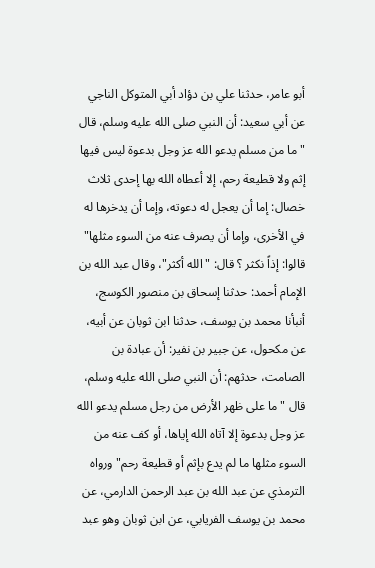أبو عامر، حدثنا علي بن دؤاد أبي المتوكل الناجي عن أبي سعيد: أن النبي صلى الله عليه وسلم، قال "ما من مسلم يدعو الله عز وجل بدعوة ليس فيها إثم ولا قطيعة رحم، إلا أعطاه الله بها إحدى ثلاث خصال: إما أن يعجل له دعوته، وإما أن يدخرها له في الأخرى، وإما أن يصرف عنه من السوء مثلها" قالوا: إذاً نكثر ؟ قال: "الله أكثر"، وقال عبد الله بن الإمام أحمد: حدثنا إسحاق بن منصور الكوسج، أنبأنا محمد بن يوسف، حدثنا ابن ثوبان عن أبيه، عن مكحول، عن جبير بن نفير: أن عبادة بن الصامت، حدثهم: أن النبي صلى الله عليه وسلم، قال "ما على ظهر الأرض من رجل مسلم يدعو الله عز وجل بدعوة إلا آتاه الله إياها، أو كف عنه من السوء مثلها ما لم يدع بإثم أو قطيعة رحم" ورواه الترمذي عن عبد الله بن عبد الرحمن الدارمي، عن محمد بن يوسف الفريابي، عن ابن ثوبان وهو عبد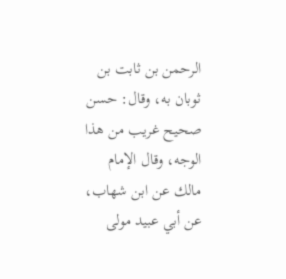الرحمن بن ثابت بن ثوبان به، وقال: حسن صحيح غريب من هذا الوجه، وقال الإمام مالك عن ابن شهاب، عن أبي عبيد مولى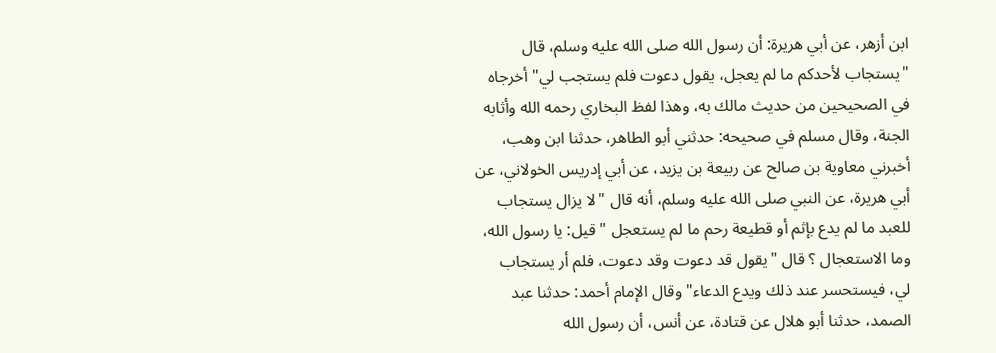ابن أزهر، عن أبي هريرة: أن رسول الله صلى الله عليه وسلم، قال "يستجاب لأحدكم ما لم يعجل، يقول دعوت فلم يستجب لي" أخرجاه في الصحيحين من حديث مالك به، وهذا لفظ البخاري رحمه الله وأثابه الجنة، وقال مسلم في صحيحه: حدثني أبو الطاهر، حدثنا ابن وهب، أخبرني معاوية بن صالح عن ربيعة بن يزيد، عن أبي إدريس الخولاني، عن أبي هريرة، عن النبي صلى الله عليه وسلم، أنه قال "لا يزال يستجاب للعبد ما لم يدع بإثم أو قطيعة رحم ما لم يستعجل "قيل: يا رسول الله، وما الاستعجال ؟ قال "يقول قد دعوت وقد دعوت، فلم أر يستجاب لي، فيستحسر عند ذلك ويدع الدعاء" وقال الإمام أحمد: حدثنا عبد الصمد، حدثنا أبو هلال عن قتادة، عن أنس، أن رسول الله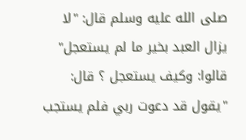صلى الله عليه وسلم قال: "لا يزال العبد بخير ما لم يستعجل" قالوا: وكيف يستعجل ؟ قال: "يقول قد دعوت ربي فلم يستجب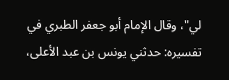لي"، وقال الإمام أبو جعفر الطبري في تفسيره: حدثني يونس بن عبد الأعلى،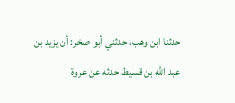حدثنا ابن وهب، حدثني أبو صخر: أن يزيد بن عبد الله بن قسيط حدثه عن عروة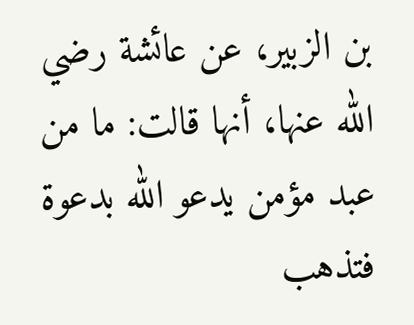بن الزبير، عن عائشة رضي الله عنها، أنها قالت: ما من عبد مؤمن يدعو الله بدعوة فتذهب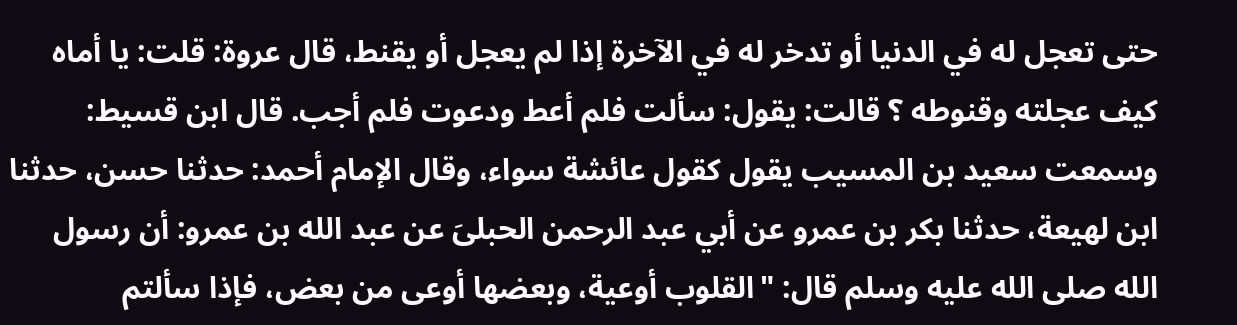حتى تعجل له في الدنيا أو تدخر له في الآخرة إذا لم يعجل أو يقنط، قال عروة: قلت: يا أماه كيف عجلته وقنوطه ؟ قالت: يقول: سألت فلم أعط ودعوت فلم أجب. قال ابن قسيط: وسمعت سعيد بن المسيب يقول كقول عائشة سواء، وقال الإمام أحمد: حدثنا حسن، حدثنا ابن لهيعة، حدثنا بكر بن عمرو عن أبي عبد الرحمن الحبلىَ عن عبد الله بن عمرو: أن رسول الله صلى الله عليه وسلم قال: "القلوب أوعية، وبعضها أوعى من بعض، فإذا سألتم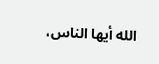الله أيها الناس،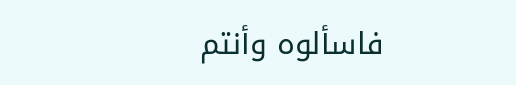فاسألوه وأنتم